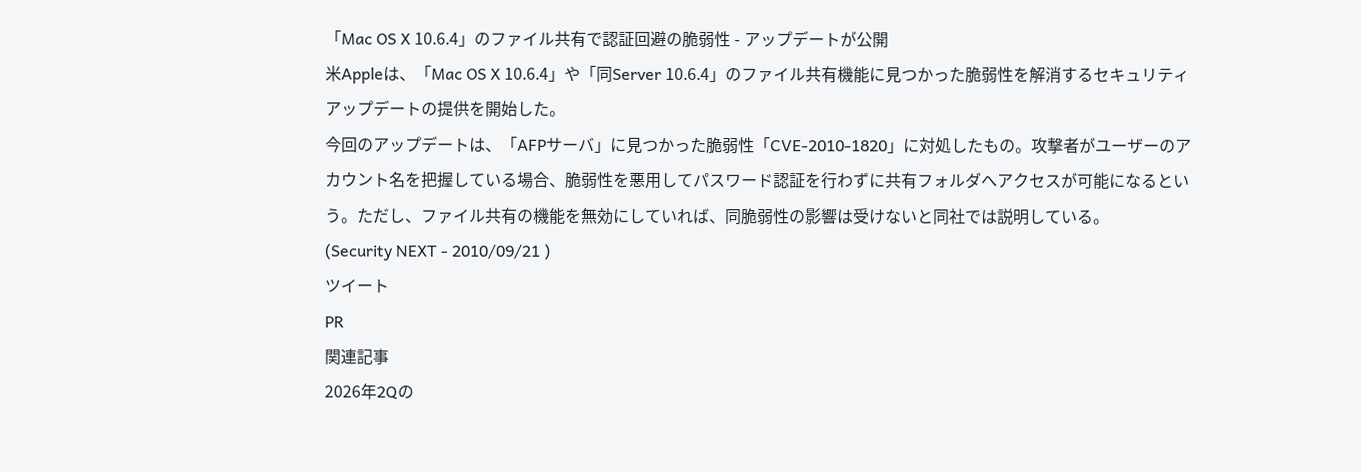「Mac OS X 10.6.4」のファイル共有で認証回避の脆弱性 - アップデートが公開
米Appleは、「Mac OS X 10.6.4」や「同Server 10.6.4」のファイル共有機能に見つかった脆弱性を解消するセキュリティアップデートの提供を開始した。
今回のアップデートは、「AFPサーバ」に見つかった脆弱性「CVE-2010-1820」に対処したもの。攻撃者がユーザーのアカウント名を把握している場合、脆弱性を悪用してパスワード認証を行わずに共有フォルダへアクセスが可能になるという。ただし、ファイル共有の機能を無効にしていれば、同脆弱性の影響は受けないと同社では説明している。
(Security NEXT - 2010/09/21 )
ツイート
PR
関連記事
2026年2Qの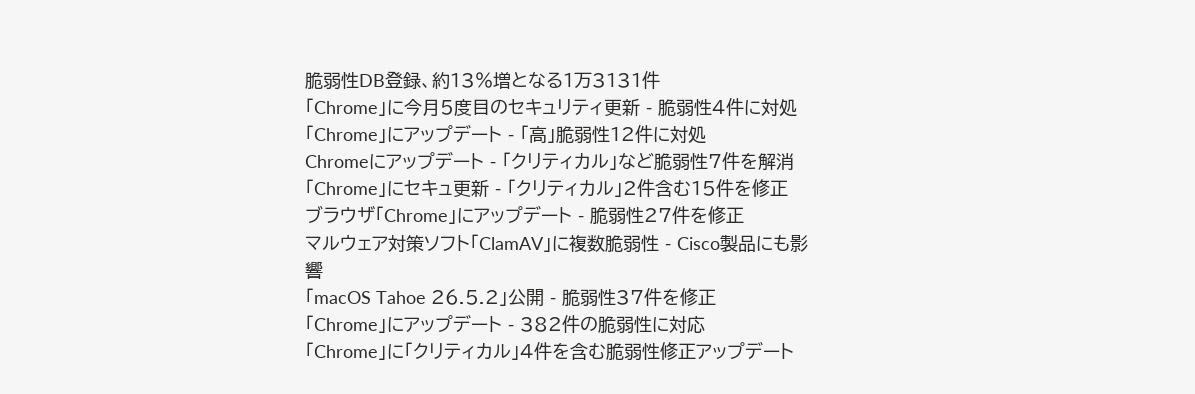脆弱性DB登録、約13%増となる1万3131件
「Chrome」に今月5度目のセキュリティ更新 - 脆弱性4件に対処
「Chrome」にアップデート - 「高」脆弱性12件に対処
Chromeにアップデート - 「クリティカル」など脆弱性7件を解消
「Chrome」にセキュ更新 - 「クリティカル」2件含む15件を修正
ブラウザ「Chrome」にアップデート - 脆弱性27件を修正
マルウェア対策ソフト「ClamAV」に複数脆弱性 - Cisco製品にも影響
「macOS Tahoe 26.5.2」公開 - 脆弱性37件を修正
「Chrome」にアップデート - 382件の脆弱性に対応
「Chrome」に「クリティカル」4件を含む脆弱性修正アップデート